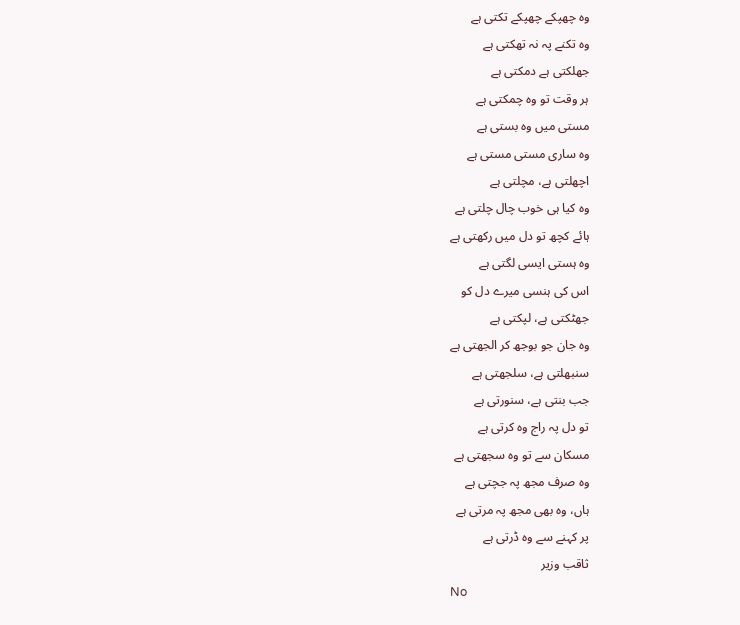وہ چھپکے چھپکے تکتی ہے
وہ تکنے پہ نہ تھکتی ہے
جھلکتی ہے دمکتی ہے
ہر وقت تو وہ چمکتی ہے
مستی میں وہ بستی ہے
وہ ساری مستی مستی ہے
اچھلتی ہے، مچلتی ہے
وہ کیا ہی خوب چال چلتی ہے
ہائے کچھ تو دل میں رکھتی ہے
وہ ہستی ایسی لگتی ہے
اس کی ہنسی میرے دل کو
جھٹکتی ہے، لپکتی ہے
وہ جان جو بوجھ کر الجھتی ہے
سنبھلتی ہے، سلجھتی ہے
جب بنتی ہے، سنورتی ہے
تو دل پہ راج وہ کرتی ہے
مسکان سے تو وہ سجھتی ہے
وہ صرف مجھ پہ جچتی ہے
ہاں، وہ بھی مجھ پہ مرتی ہے
پر کہنے سے وہ ڈرتی ہے
ثاقب وزیر
No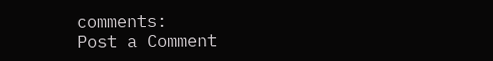comments:
Post a Comment